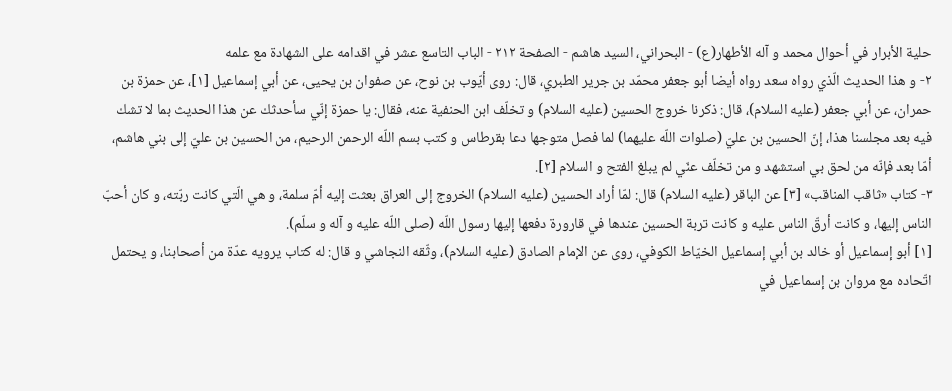حلية الأبرار في أحوال محمد و آله الأطهار(ع) - البحراني، السيد هاشم - الصفحة ٢١٢ - الباب التاسع عشر في اقدامه على الشهادة مع علمه
٢- و هذا الحديث الّذي رواه سعد رواه أيضا أبو جعفر محمّد بن جرير الطبري، قال: روى أيّوب بن نوح، عن صفوان بن يحيى، عن أبي إسماعيل [١]، عن حمزة بن حمران، عن أبي جعفر (عليه السلام)، قال: ذكرنا خروج الحسين (عليه السلام) و تخلّف ابن الحنفية عنه، فقال: يا حمزة إنّي سأحدثك عن هذا الحديث بما لا تشك فيه بعد مجلسنا هذا، إنّ الحسين بن عليّ (صلوات اللّه عليهما) لما فصل متوجها دعا بقرطاس و كتب بسم اللّه الرحمن الرحيم، من الحسين بن عليّ إلى بني هاشم، أمّا بعد فإنّه من لحق بي استشهد و من تخلّف عنّي لم يبلغ الفتح و السلام [٢].
٣- كتاب «ثاقب المناقب» [٣] عن الباقر (عليه السلام) قال: لمّا أراد الحسين (عليه السلام) الخروج إلى العراق بعثت إليه أمّ سلمة، و هي الّتي كانت ربّته، و كان أحبّ الناس إليها، و كانت أرقّ الناس عليه و كانت تربة الحسين عندها في قارورة دفعها إليها رسول اللّه (صلى اللّه عليه و آله و سلّم).
[١] أبو إسماعيل أو خالد بن أبي إسماعيل الخيّاط الكوفي، روى عن الإمام الصادق (عليه السلام)، وثّقه النجاشي و قال: له كتاب يرويه عدّة من أصحابنا، و يحتمل اتّحاده مع مروان بن إسماعيل في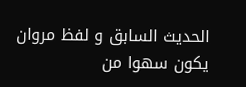الحديث السابق و لفظ مروان يكون سهوا من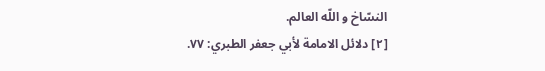النسّاخ و اللّه العالم.
[٢] دلائل الامامة لأبي جعفر الطبري: ٧٧.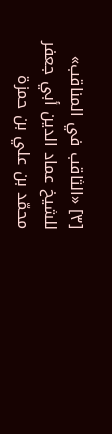[٣] «الثاقب في المناقب» للشيخ عماد الدين أبي جعفر محمّد بن علي بن حمزة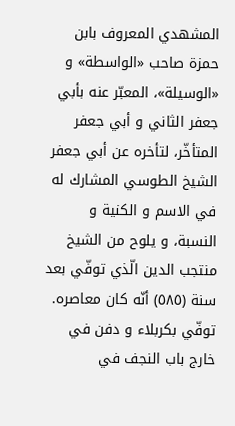المشهدي المعروف بابن حمزة صاحب «الواسطة» و «الوسيلة»، المعبّر عنه بأبي جعفر الثاني و أبي جعفر المتأخّر، لتأخره عن أبي جعفر الشيخ الطوسي المشارك له في الاسم و الكنية و النسبة، و يلوح من الشيخ منتجب الدين الّذي توفّي بعد سنة (٥٨٥) أنّه كان معاصره.
توفّي بكربلاء و دفن في خارج باب النجف في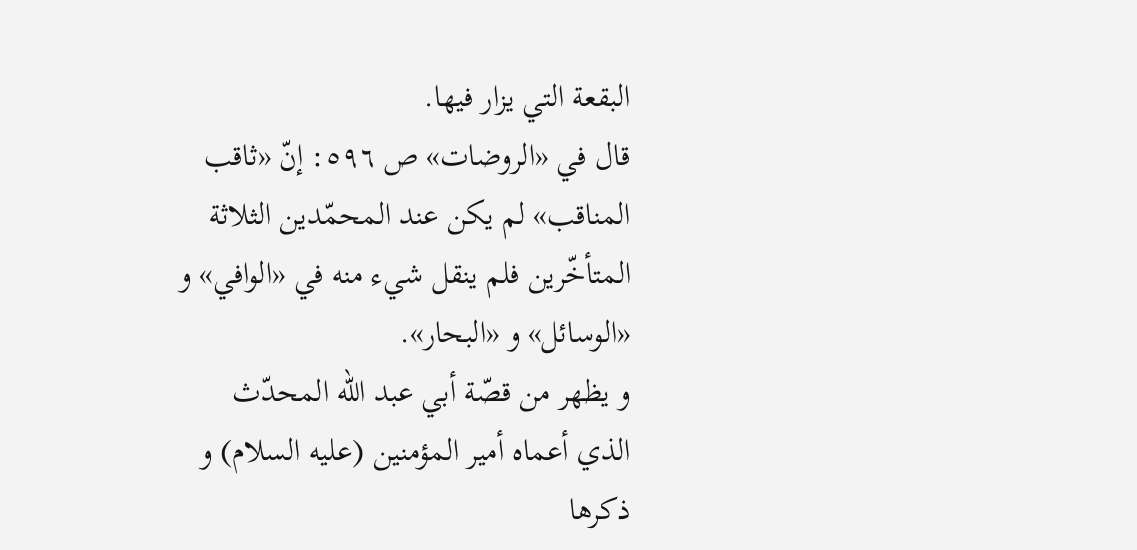البقعة التي يزار فيها.
قال في «الروضات» ص ٥٩٦: إنّ «ثاقب المناقب» لم يكن عند المحمّدين الثلاثة المتأخّرين فلم ينقل شيء منه في «الوافي» و «الوسائل» و «البحار».
و يظهر من قصّة أبي عبد اللّه المحدّث الذي أعماه أمير المؤمنين (عليه السلام) و ذكرها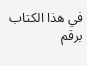في هذا الكتاب برقم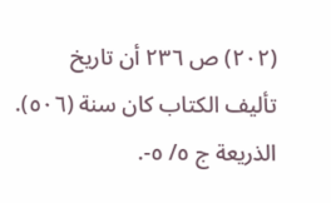(٢٠٢) ص ٢٣٦ أن تاريخ تأليف الكتاب كان سنة (٥٠٦).
الذريعة ج ٥/ ٥-.